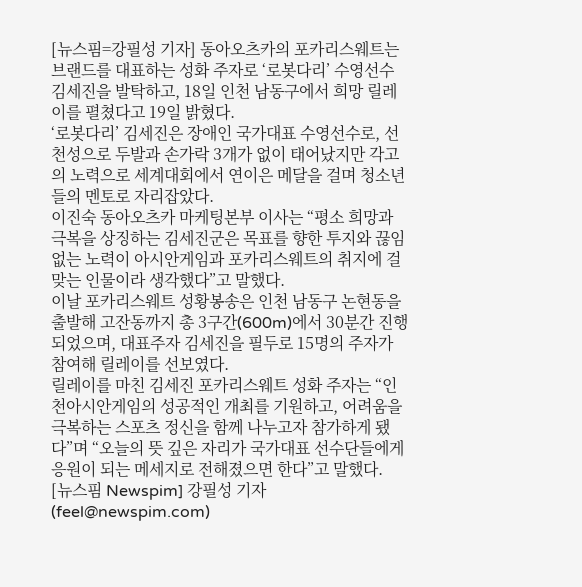[뉴스핌=강필성 기자] 동아오츠카의 포카리스웨트는 브랜드를 대표하는 성화 주자로 ‘로봇다리’ 수영선수 김세진을 발탁하고, 18일 인천 남동구에서 희망 릴레이를 펼쳤다고 19일 밝혔다.
‘로봇다리’ 김세진은 장애인 국가대표 수영선수로, 선천성으로 두발과 손가락 3개가 없이 태어났지만 각고의 노력으로 세계대회에서 연이은 메달을 걸며 청소년들의 멘토로 자리잡았다.
이진숙 동아오츠카 마케팅본부 이사는 “평소 희망과 극복을 상징하는 김세진군은 목표를 향한 투지와 끊임없는 노력이 아시안게임과 포카리스웨트의 취지에 걸맞는 인물이라 생각했다”고 말했다.
이날 포카리스웨트 성황봉송은 인천 남동구 논현동을 출발해 고잔동까지 총 3구간(600m)에서 30분간 진행되었으며, 대표주자 김세진을 필두로 15명의 주자가 참여해 릴레이를 선보였다.
릴레이를 마친 김세진 포카리스웨트 성화 주자는 “인천아시안게임의 성공적인 개최를 기원하고, 어려움을 극복하는 스포츠 정신을 함께 나누고자 참가하게 됐다”며 “오늘의 뜻 깊은 자리가 국가대표 선수단들에게 응원이 되는 메세지로 전해졌으면 한다”고 말했다.
[뉴스핌 Newspim] 강필성 기자 (feel@newspim.com)